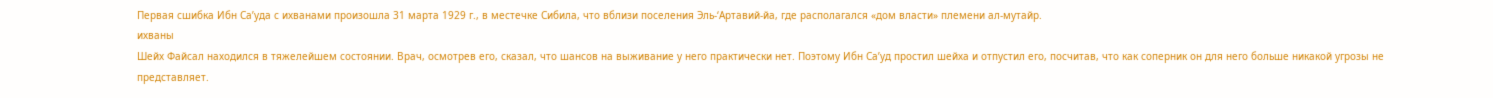Первая сшибка Ибн Са’уда с ихванами произошла 31 марта 1929 г., в местечке Сибила, что вблизи поселения Эль-‘Артавий-йа, где располагался «дом власти» племени ал-мутайр.
ихваны
Шейх Файсал находился в тяжелейшем состоянии. Врач, осмотрев его, сказал, что шансов на выживание у него практически нет. Поэтому Ибн Са’уд простил шейха и отпустил его, посчитав, что как соперник он для него больше никакой угрозы не представляет.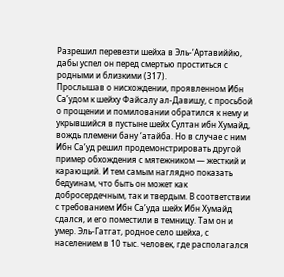Разрешил перевезти шейха в Эль-‘Артавиййю, дабы успел он перед смертью проститься с родными и близкими (317).
Прослышав о нисхождении, проявленном Ибн Са’удом к шейху Файсалу ал-Давишу, с просьбой о прощении и помиловании обратился к нему и укрывшийся в пустыне шейх Султан ибн Хумайд, вождь племени бану ‘атайба. Но в случае с ним Ибн Са’уд решил продемонстрировать другой пример обхождения с мятежником — жесткий и карающий. И тем самым наглядно показать бедуинам, что быть он может как добросердечным, так и твердым. В соответствии с требованием Ибн Са’уда шейх Ибн Хумайд сдался, и его поместили в темницу. Там он и умер. Эль-Гатгат, родное село шейха, с населением в 10 тыс. человек, где располагался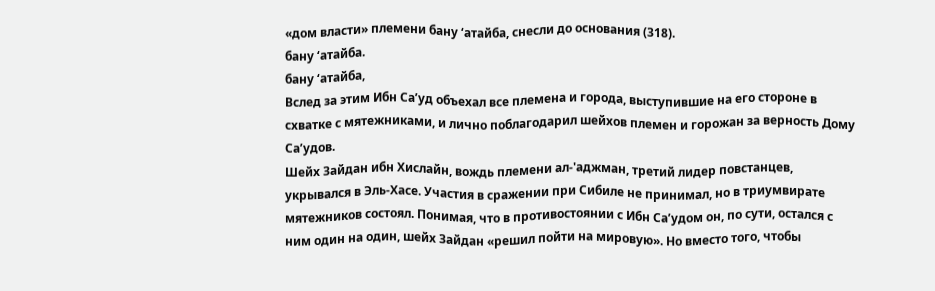«дом власти» племени бану ‘атайба, снесли до основания (318).
бану ‘атайба.
бану ‘атайба,
Вслед за этим Ибн Са’уд объехал все племена и города, выступившие на его стороне в схватке с мятежниками, и лично поблагодарил шейхов племен и горожан за верность Дому Са’удов.
Шейх Зайдан ибн Хислайн, вождь племени ал-'аджман, третий лидер повстанцев, укрывался в Эль-Хасе. Участия в сражении при Сибиле не принимал, но в триумвирате мятежников состоял. Понимая, что в противостоянии с Ибн Са’удом он, по сути, остался с ним один на один, шейх Зайдан «решил пойти на мировую». Но вместо того, чтобы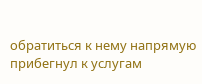обратиться к нему напрямую прибегнул к услугам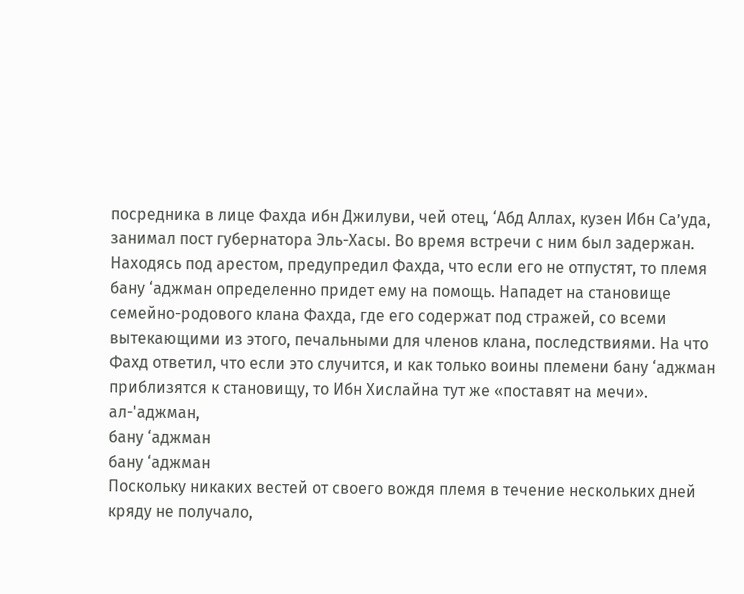посредника в лице Фахда ибн Джилуви, чей отец, ‘Абд Аллах, кузен Ибн Са’уда, занимал пост губернатора Эль-Хасы. Во время встречи с ним был задержан. Находясь под арестом, предупредил Фахда, что если его не отпустят, то племя бану ‘аджман определенно придет ему на помощь. Нападет на становище семейно-родового клана Фахда, где его содержат под стражей, со всеми вытекающими из этого, печальными для членов клана, последствиями. На что Фахд ответил, что если это случится, и как только воины племени бану ‘аджман приблизятся к становищу, то Ибн Хислайна тут же «поставят на мечи».
ал-'аджман,
бану ‘аджман
бану ‘аджман
Поскольку никаких вестей от своего вождя племя в течение нескольких дней кряду не получало,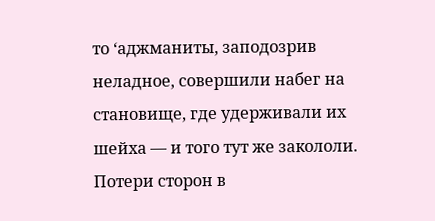то ‘аджманиты, заподозрив неладное, совершили набег на становище, где удерживали их шейха — и того тут же закололи. Потери сторон в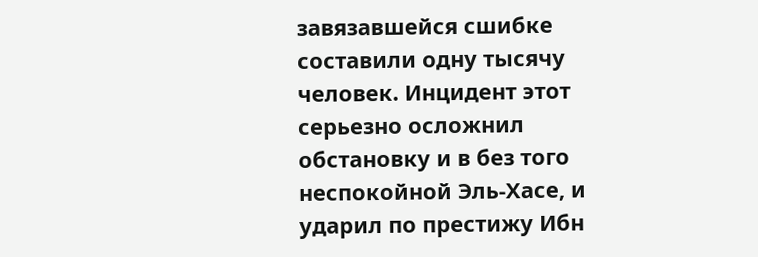завязавшейся сшибке составили одну тысячу человек. Инцидент этот серьезно осложнил обстановку и в без того неспокойной Эль-Хасе, и ударил по престижу Ибн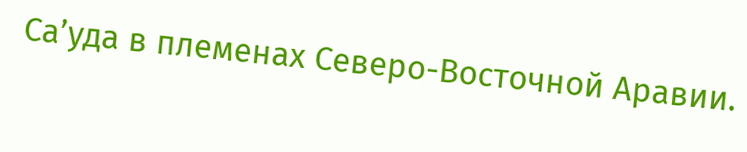Са’уда в племенах Северо-Восточной Аравии.